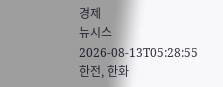경제
뉴시스
2026-08-13T05:28:55
한전, 한화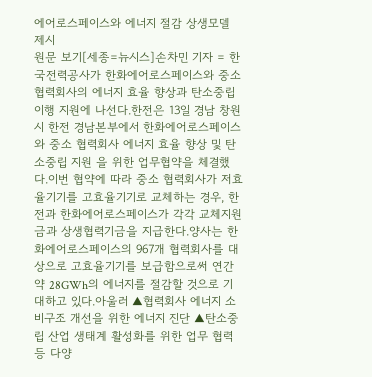에어로스페이스와 에너지 절감 상생모델 제시
원문 보기[세종=뉴시스]손차민 기자 = 한국전력공사가 한화에어로스페이스와 중소 협력회사의 에너지 효율 향상과 탄소중립 이행 지원에 나선다.한전은 13일 경남 창원시 한전 경남본부에서 한화에어로스페이스와 중소 협력회사 에너지 효율 향상 및 탄소중립 지원 을 위한 업무협약을 체결했다.이번 협약에 따라 중소 협력회사가 저효율기기를 고효율기기로 교체하는 경우, 한전과 한화에어로스페이스가 각각 교체지원금과 상생협력기금을 지급한다.양사는 한화에어로스페이스의 967개 협력회사를 대상으로 고효율기기를 보급함으로써 연간 약 28GWh의 에너지를 절감할 것으로 기대하고 있다.아울러 ▲협력회사 에너지 소비구조 개선을 위한 에너지 진단 ▲탄소중립 산업 생태계 활성화를 위한 업무 협력 등 다양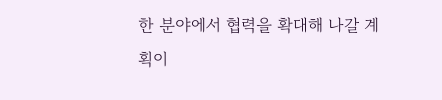한 분야에서 협력을 확대해 나갈 계획이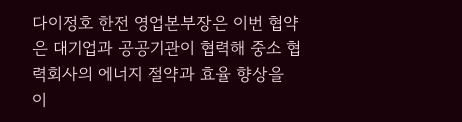다이정호 한전 영업본부장은 이번 협약은 대기업과 공공기관이 협력해 중소 협력회사의 에너지 절약과 효율 향상을 이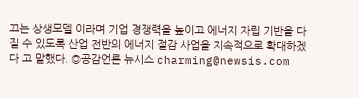끄는 상생모델 이라며 기업 경쟁력을 높이고 에너지 자립 기반을 다질 수 있도록 산업 전반의 에너지 절감 사업을 지속적으로 확대하겠다 고 말했다. ◎공감언론 뉴시스 charming@newsis.com